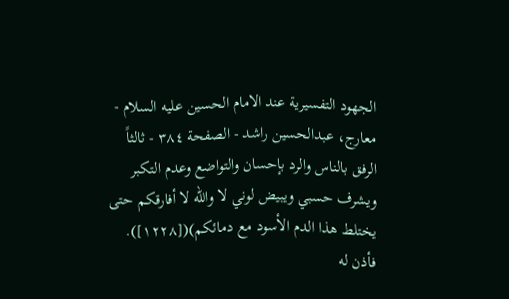الجهود التفسيرية عند الامام الحسين عليه السلام - معارج، عبدالحسين راشد - الصفحة ٣٨٤ - ثالثاً الرفق بالناس والرد بإحسان والتواضع وعدم التكبر
ويشرف حسبي ويبيض لوني لا والله لا أفارقكم حتى يختلط هذا الدم الأسود مع دمائكم)([١٢٢٨]). فأذن له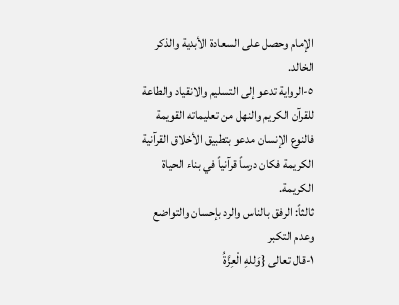الإمام وحصل على السعادة الأبدية والذكر الخالد.
٥-الرواية تدعو إلى التسليم والانقياد والطاعة للقرآن الكريم والنهل من تعليماته القويمة فالنوع الإنسان مدعو بتطبيق الأخلاق القرآنية الكريمة فكان درساً قرآنياً في بناء الحياة الكريمة.
ثالثاً: الرفق بالناس والرد بإحسان والتواضع وعدم التكبر
١-قال تعالى {وَللهِ الْعِزَّةُ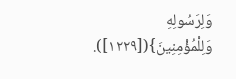وَلِرَسُولِهِ وَلِلْمُؤْمِنِينَ}([١٢٢٩]).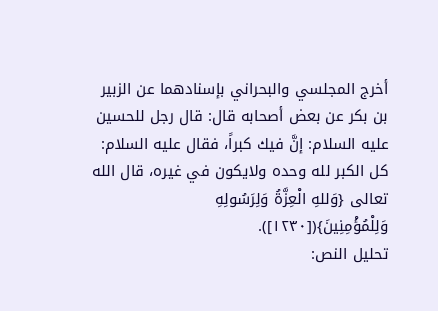أخرج المجلسي والبحراني بإسنادهما عن الزبير بن بكر عن بعض أصحابه قال: قال رجل للحسين عليه السلام: إنَّ فيك كبراً، فقال عليه السلام: كل الكبر لله وحده ولايكون في غيره، قال الله تعالى {وَللهِ الْعِزَّةُ وَلِرَسُولِهِ وَلِلْمُؤْمِنِينَ}([١٢٣٠]).
تحليل النص: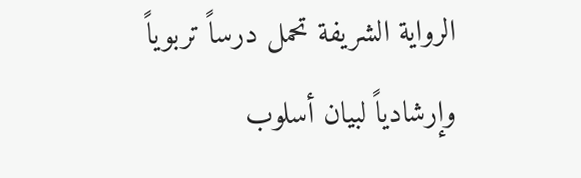الرواية الشريفة تحمل درساً تربوياً وإرشادياً لبيان أسلوب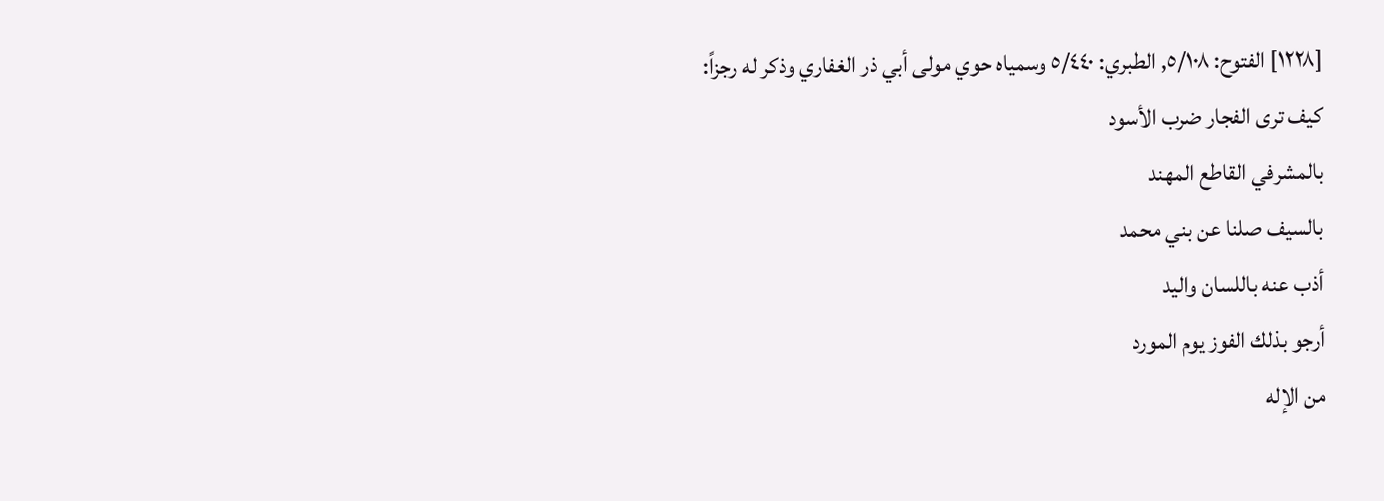[١٢٢٨] الفتوح: ٥/١٠٨, الطبري: ٥/٤٤٠ وسمياه حوي مولى أبي ذر الغفاري وذكر له رجزاً:
كيف ترى الفجار ضرب الأسود
بالمشرفي القاطع المهند
بالسيف صلنا عن بني محمد
أذب عنه باللسان واليد
أرجو بذلك الفوز يوم المورد
من الإله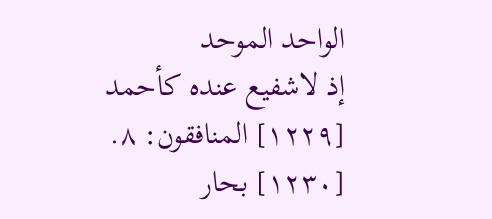الواحد الموحد
إذ لاشفيع عنده كأحمد
[١٢٢٩] المنافقون: ٨.
[١٢٣٠] بحار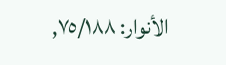الأنوار: ٧٥/١٨٨,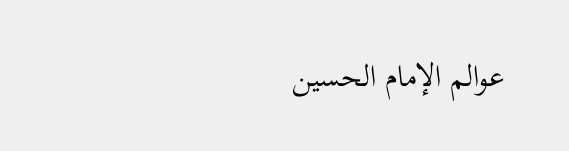عوالم الإمام الحسين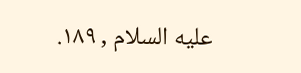عليه السلام , ١٨٩.